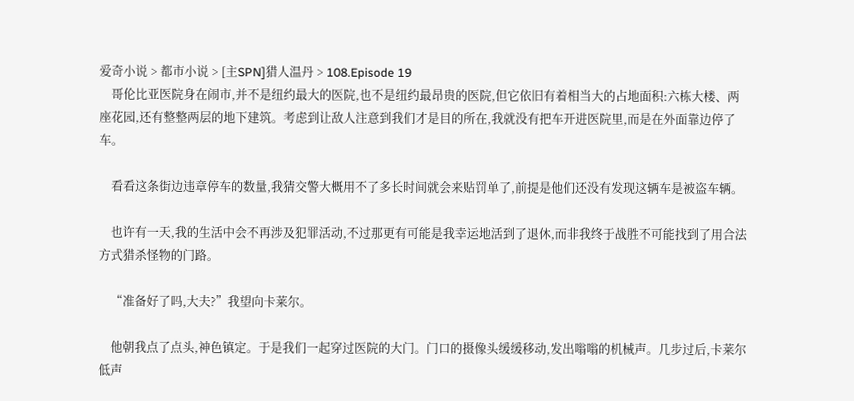爱奇小说 > 都市小说 > [主SPN]猎人温丹 > 108.Episode 19
    哥伦比亚医院身在闹市,并不是纽约最大的医院,也不是纽约最昂贵的医院,但它依旧有着相当大的占地面积:六栋大楼、两座花园,还有整整两层的地下建筑。考虑到让敌人注意到我们才是目的所在,我就没有把车开进医院里,而是在外面靠边停了车。

    看看这条街边违章停车的数量,我猜交警大概用不了多长时间就会来贴罚单了,前提是他们还没有发现这辆车是被盗车辆。

    也许有一天,我的生活中会不再涉及犯罪活动,不过那更有可能是我幸运地活到了退休,而非我终于战胜不可能找到了用合法方式猎杀怪物的门路。

    “准备好了吗,大夫?”我望向卡莱尔。

    他朝我点了点头,神色镇定。于是我们一起穿过医院的大门。门口的摄像头缓缓移动,发出嗡嗡的机械声。几步过后,卡莱尔低声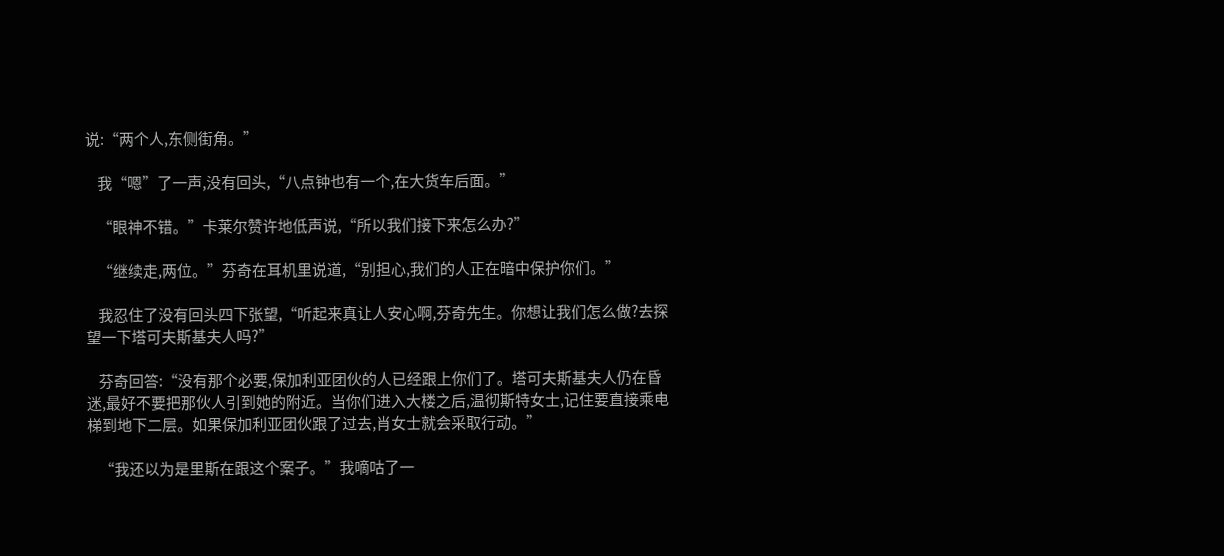说:“两个人,东侧街角。”

    我“嗯”了一声,没有回头,“八点钟也有一个,在大货车后面。”

    “眼神不错。”卡莱尔赞许地低声说,“所以我们接下来怎么办?”

    “继续走,两位。”芬奇在耳机里说道,“别担心,我们的人正在暗中保护你们。”

    我忍住了没有回头四下张望,“听起来真让人安心啊,芬奇先生。你想让我们怎么做?去探望一下塔可夫斯基夫人吗?”

    芬奇回答:“没有那个必要,保加利亚团伙的人已经跟上你们了。塔可夫斯基夫人仍在昏迷,最好不要把那伙人引到她的附近。当你们进入大楼之后,温彻斯特女士,记住要直接乘电梯到地下二层。如果保加利亚团伙跟了过去,肖女士就会采取行动。”

    “我还以为是里斯在跟这个案子。”我嘀咕了一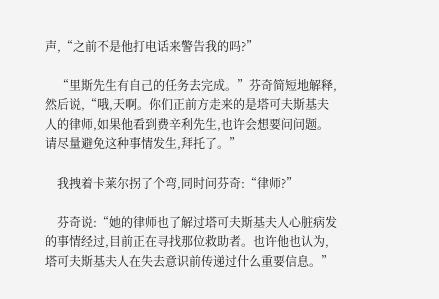声,“之前不是他打电话来警告我的吗?”

    “里斯先生有自己的任务去完成。”芬奇简短地解释,然后说,“哦,天啊。你们正前方走来的是塔可夫斯基夫人的律师,如果他看到费辛利先生,也许会想要问问题。请尽量避免这种事情发生,拜托了。”

    我拽着卡莱尔拐了个弯,同时问芬奇:“律师?”

    芬奇说:“她的律师也了解过塔可夫斯基夫人心脏病发的事情经过,目前正在寻找那位救助者。也许他也认为,塔可夫斯基夫人在失去意识前传递过什么重要信息。”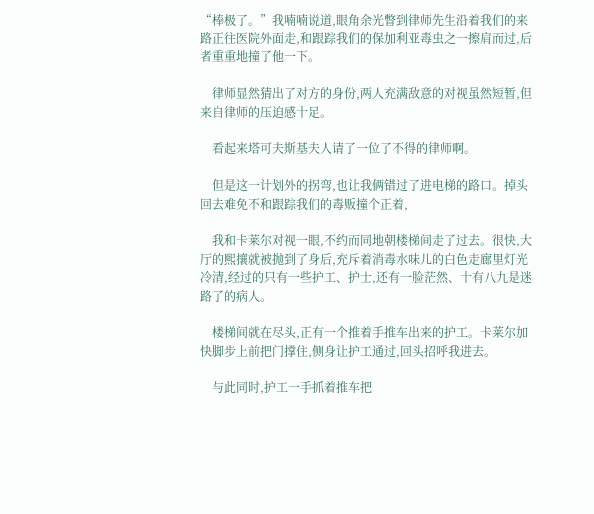“棒极了。”我喃喃说道,眼角余光瞥到律师先生沿着我们的来路正往医院外面走,和跟踪我们的保加利亚毒虫之一擦肩而过,后者重重地撞了他一下。

    律师显然猜出了对方的身份,两人充满敌意的对视虽然短暂,但来自律师的压迫感十足。

    看起来塔可夫斯基夫人请了一位了不得的律师啊。

    但是这一计划外的拐弯,也让我俩错过了进电梯的路口。掉头回去难免不和跟踪我们的毒贩撞个正着,

    我和卡莱尔对视一眼,不约而同地朝楼梯间走了过去。很快,大厅的熙攘就被抛到了身后,充斥着消毒水味儿的白色走廊里灯光冷清,经过的只有一些护工、护士,还有一脸茫然、十有八九是迷路了的病人。

    楼梯间就在尽头,正有一个推着手推车出来的护工。卡莱尔加快脚步上前把门撑住,侧身让护工通过,回头招呼我进去。

    与此同时,护工一手抓着推车把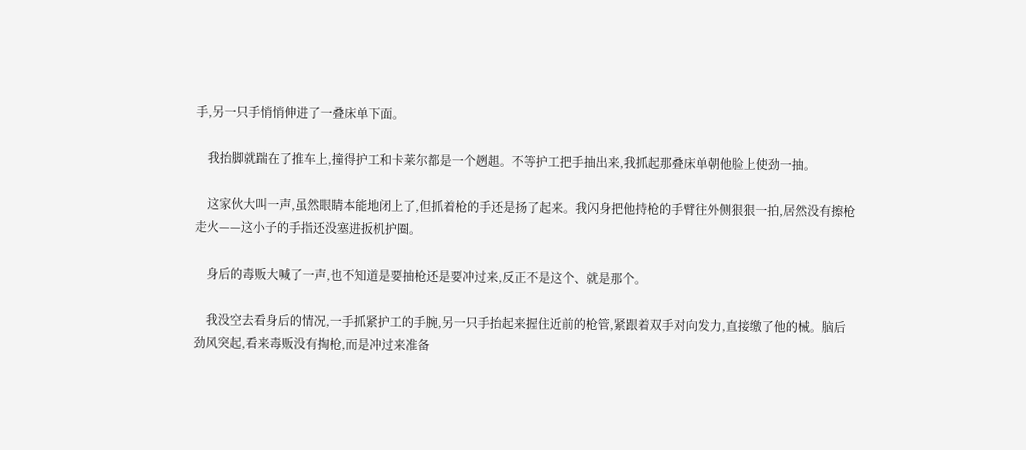手,另一只手悄悄伸进了一叠床单下面。

    我抬脚就踹在了推车上,撞得护工和卡莱尔都是一个趔趄。不等护工把手抽出来,我抓起那叠床单朝他脸上使劲一抽。

    这家伙大叫一声,虽然眼睛本能地闭上了,但抓着枪的手还是扬了起来。我闪身把他持枪的手臂往外侧狠狠一拍,居然没有擦枪走火——这小子的手指还没塞进扳机护圈。

    身后的毒贩大喊了一声,也不知道是要抽枪还是要冲过来,反正不是这个、就是那个。

    我没空去看身后的情况,一手抓紧护工的手腕,另一只手抬起来握住近前的枪管,紧跟着双手对向发力,直接缴了他的械。脑后劲风突起,看来毒贩没有掏枪,而是冲过来准备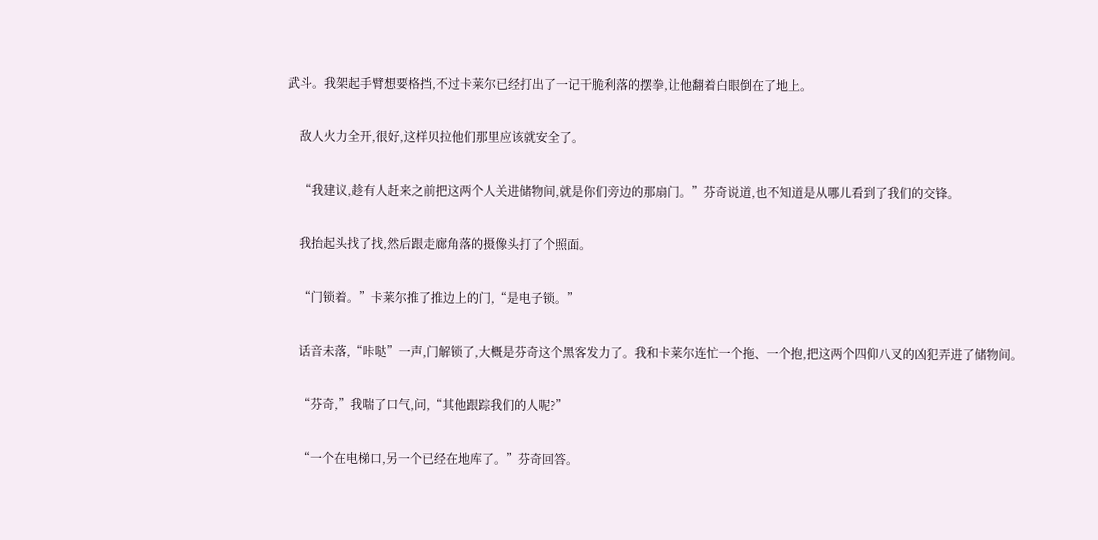武斗。我架起手臂想要格挡,不过卡莱尔已经打出了一记干脆利落的摆拳,让他翻着白眼倒在了地上。

    敌人火力全开,很好,这样贝拉他们那里应该就安全了。

    “我建议,趁有人赶来之前把这两个人关进储物间,就是你们旁边的那扇门。”芬奇说道,也不知道是从哪儿看到了我们的交锋。

    我抬起头找了找,然后跟走廊角落的摄像头打了个照面。

    “门锁着。”卡莱尔推了推边上的门,“是电子锁。”

    话音未落,“咔哒”一声,门解锁了,大概是芬奇这个黑客发力了。我和卡莱尔连忙一个拖、一个抱,把这两个四仰八叉的凶犯弄进了储物间。

    “芬奇,”我喘了口气,问,“其他跟踪我们的人呢?”

    “一个在电梯口,另一个已经在地库了。”芬奇回答。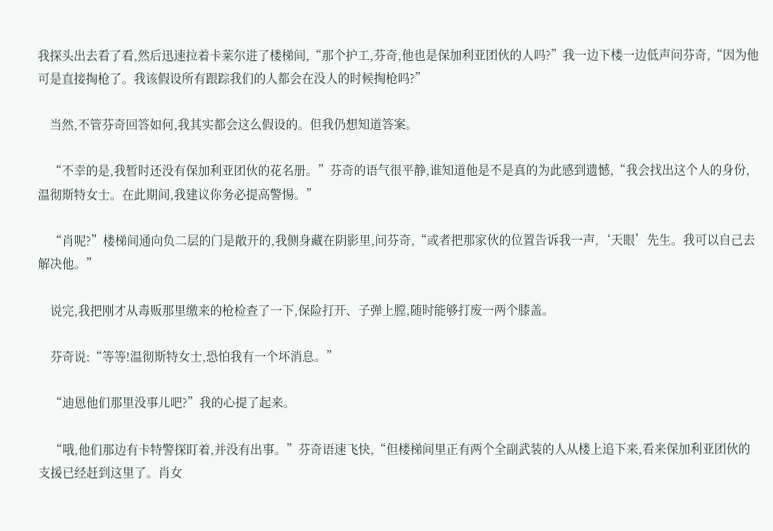我探头出去看了看,然后迅速拉着卡莱尔进了楼梯间,“那个护工,芬奇,他也是保加利亚团伙的人吗?”我一边下楼一边低声问芬奇,“因为他可是直接掏枪了。我该假设所有跟踪我们的人都会在没人的时候掏枪吗?”

    当然,不管芬奇回答如何,我其实都会这么假设的。但我仍想知道答案。

    “不幸的是,我暂时还没有保加利亚团伙的花名册。”芬奇的语气很平静,谁知道他是不是真的为此感到遗憾,“我会找出这个人的身份,温彻斯特女士。在此期间,我建议你务必提高警惕。”

    “肖呢?”楼梯间通向负二层的门是敞开的,我侧身藏在阴影里,问芬奇,“或者把那家伙的位置告诉我一声,‘天眼’先生。我可以自己去解决他。”

    说完,我把刚才从毒贩那里缴来的枪检查了一下,保险打开、子弹上膛,随时能够打废一两个膝盖。

    芬奇说:“等等!温彻斯特女士,恐怕我有一个坏消息。”

    “迪恩他们那里没事儿吧?”我的心提了起来。

    “哦,他们那边有卡特警探盯着,并没有出事。”芬奇语速飞快,“但楼梯间里正有两个全副武装的人从楼上追下来,看来保加利亚团伙的支援已经赶到这里了。肖女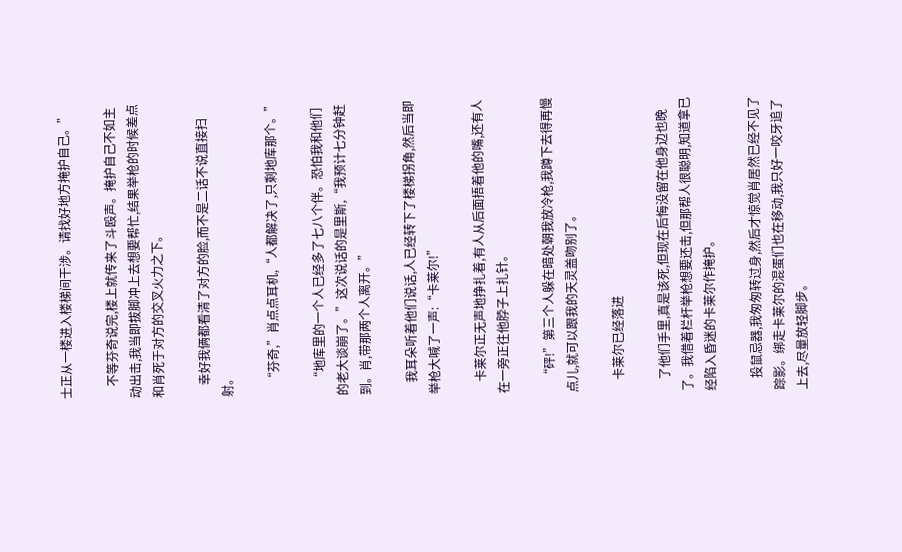士正从一楼进入楼梯间干涉。请找好地方掩护自己。”

    不等芬奇说完,楼上就传来了斗殴声。掩护自己不如主动出击,我当即拔脚冲上去想要帮忙,结果举枪的时候差点和肖死于对方的交叉火力之下。

    幸好我俩都看清了对方的脸,而不是二话不说直接扫射。

    “芬奇,”肖点点耳机,“人都解决了,只剩地库那个。”

    “地库里的一个人已经多了七八个伴。恐怕我和他们的老大谈崩了。”这次说话的是里斯,“我预计七分钟赶到。肖,带那两个人离开。”

    我耳朵听着他们说话,人已经转下了楼梯拐角,然后当即举枪大喊了一声:“卡莱尔!”

    卡莱尔正无声地挣扎着,有人从后面捂着他的嘴,还有人在一旁正往他脖子上扎针。

    “砰!”第三个人躲在暗处朝我放冷枪,我蹲下去得再慢点儿,就可以跟我的天灵盖吻别了。

    卡莱尔已经落进

    了他们手里,真是该死,但现在后悔没留在他身边也晚了。我借着栏杆举枪想要还击,但那帮人很聪明,知道拿已经陷入昏迷的卡莱尔作掩护。

    投鼠忌器,我匆匆转过身,然后才惊觉肖居然已经不见了踪影。绑走卡莱尔的混蛋们也在移动,我只好一咬牙追了上去,尽量放轻脚步。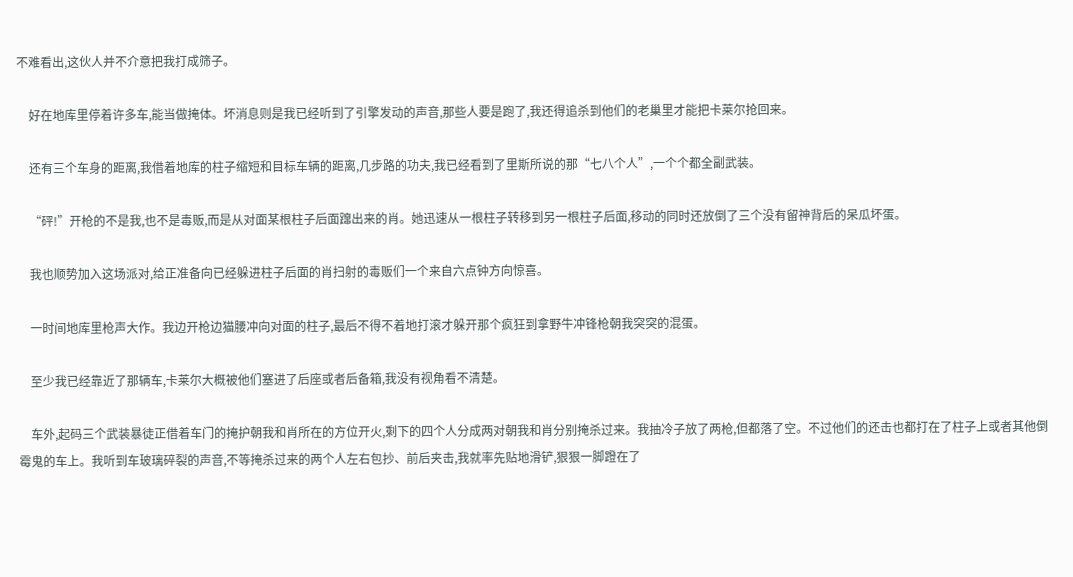不难看出,这伙人并不介意把我打成筛子。

    好在地库里停着许多车,能当做掩体。坏消息则是我已经听到了引擎发动的声音,那些人要是跑了,我还得追杀到他们的老巢里才能把卡莱尔抢回来。

    还有三个车身的距离,我借着地库的柱子缩短和目标车辆的距离,几步路的功夫,我已经看到了里斯所说的那“七八个人”,一个个都全副武装。

    “砰!”开枪的不是我,也不是毒贩,而是从对面某根柱子后面蹿出来的肖。她迅速从一根柱子转移到另一根柱子后面,移动的同时还放倒了三个没有留神背后的呆瓜坏蛋。

    我也顺势加入这场派对,给正准备向已经躲进柱子后面的肖扫射的毒贩们一个来自六点钟方向惊喜。

    一时间地库里枪声大作。我边开枪边猫腰冲向对面的柱子,最后不得不着地打滚才躲开那个疯狂到拿野牛冲锋枪朝我突突的混蛋。

    至少我已经靠近了那辆车,卡莱尔大概被他们塞进了后座或者后备箱,我没有视角看不清楚。

    车外,起码三个武装暴徒正借着车门的掩护朝我和肖所在的方位开火,剩下的四个人分成两对朝我和肖分别掩杀过来。我抽冷子放了两枪,但都落了空。不过他们的还击也都打在了柱子上或者其他倒霉鬼的车上。我听到车玻璃碎裂的声音,不等掩杀过来的两个人左右包抄、前后夹击,我就率先贴地滑铲,狠狠一脚蹬在了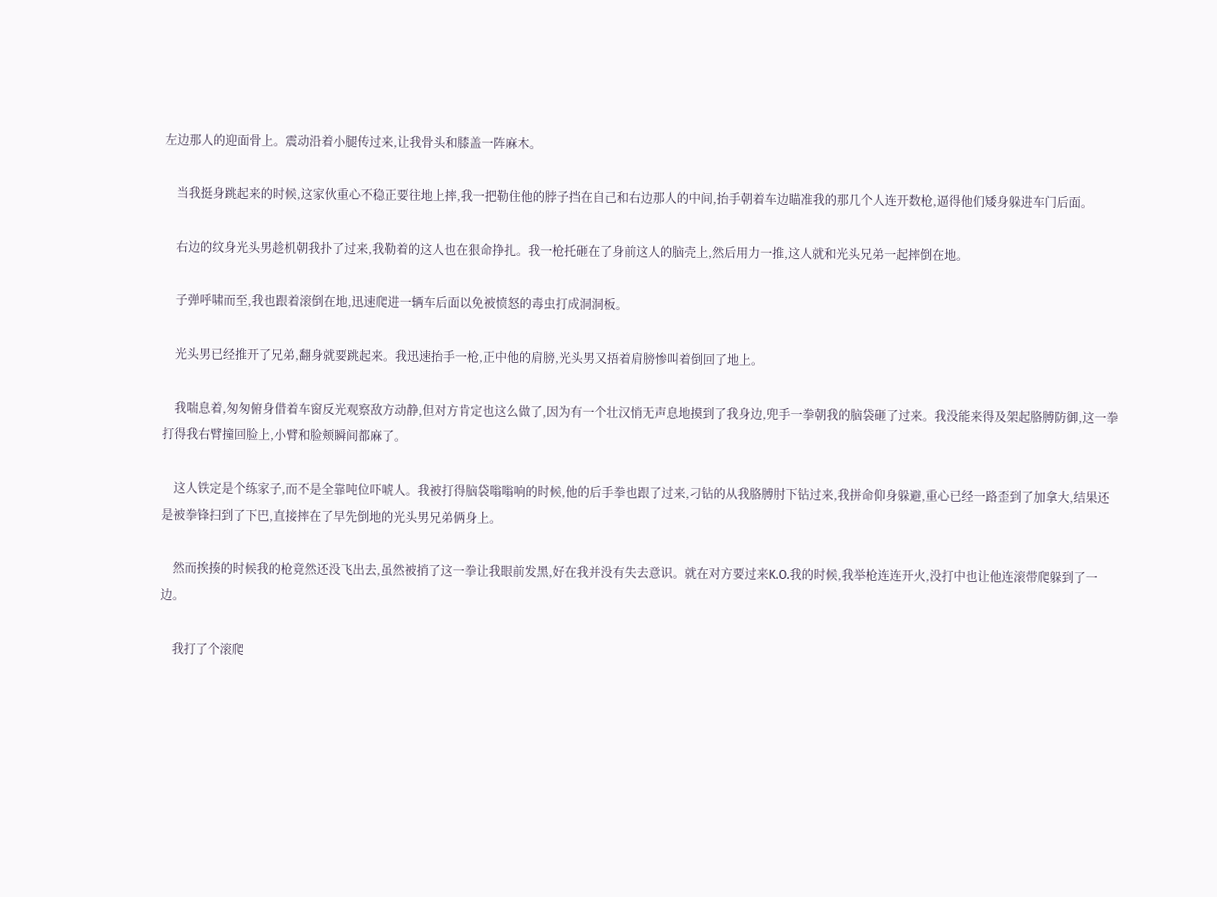左边那人的迎面骨上。震动沿着小腿传过来,让我骨头和膝盖一阵麻木。

    当我挺身跳起来的时候,这家伙重心不稳正要往地上摔,我一把勒住他的脖子挡在自己和右边那人的中间,抬手朝着车边瞄准我的那几个人连开数枪,逼得他们矮身躲进车门后面。

    右边的纹身光头男趁机朝我扑了过来,我勒着的这人也在狠命挣扎。我一枪托砸在了身前这人的脑壳上,然后用力一推,这人就和光头兄弟一起摔倒在地。

    子弹呼啸而至,我也跟着滚倒在地,迅速爬进一辆车后面以免被愤怒的毒虫打成洞洞板。

    光头男已经推开了兄弟,翻身就要跳起来。我迅速抬手一枪,正中他的肩膀,光头男又捂着肩膀惨叫着倒回了地上。

    我喘息着,匆匆俯身借着车窗反光观察敌方动静,但对方肯定也这么做了,因为有一个壮汉悄无声息地摸到了我身边,兜手一拳朝我的脑袋砸了过来。我没能来得及架起胳膊防御,这一拳打得我右臂撞回脸上,小臂和脸颊瞬间都麻了。

    这人铁定是个练家子,而不是全靠吨位吓唬人。我被打得脑袋嗡嗡响的时候,他的后手拳也跟了过来,刁钻的从我胳膊肘下钻过来,我拼命仰身躲避,重心已经一路歪到了加拿大,结果还是被拳锋扫到了下巴,直接摔在了早先倒地的光头男兄弟俩身上。

    然而挨揍的时候我的枪竟然还没飞出去,虽然被捎了这一拳让我眼前发黑,好在我并没有失去意识。就在对方要过来K.O.我的时候,我举枪连连开火,没打中也让他连滚带爬躲到了一边。

    我打了个滚爬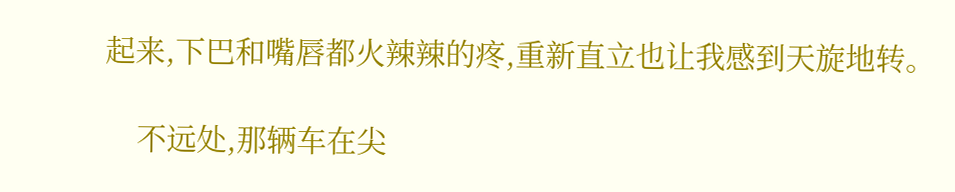起来,下巴和嘴唇都火辣辣的疼,重新直立也让我感到天旋地转。

    不远处,那辆车在尖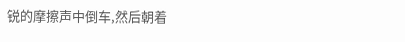锐的摩擦声中倒车,然后朝着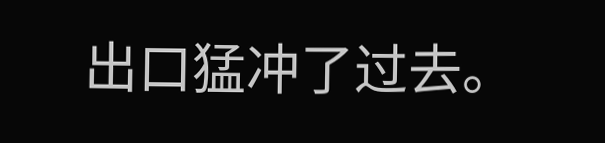出口猛冲了过去。